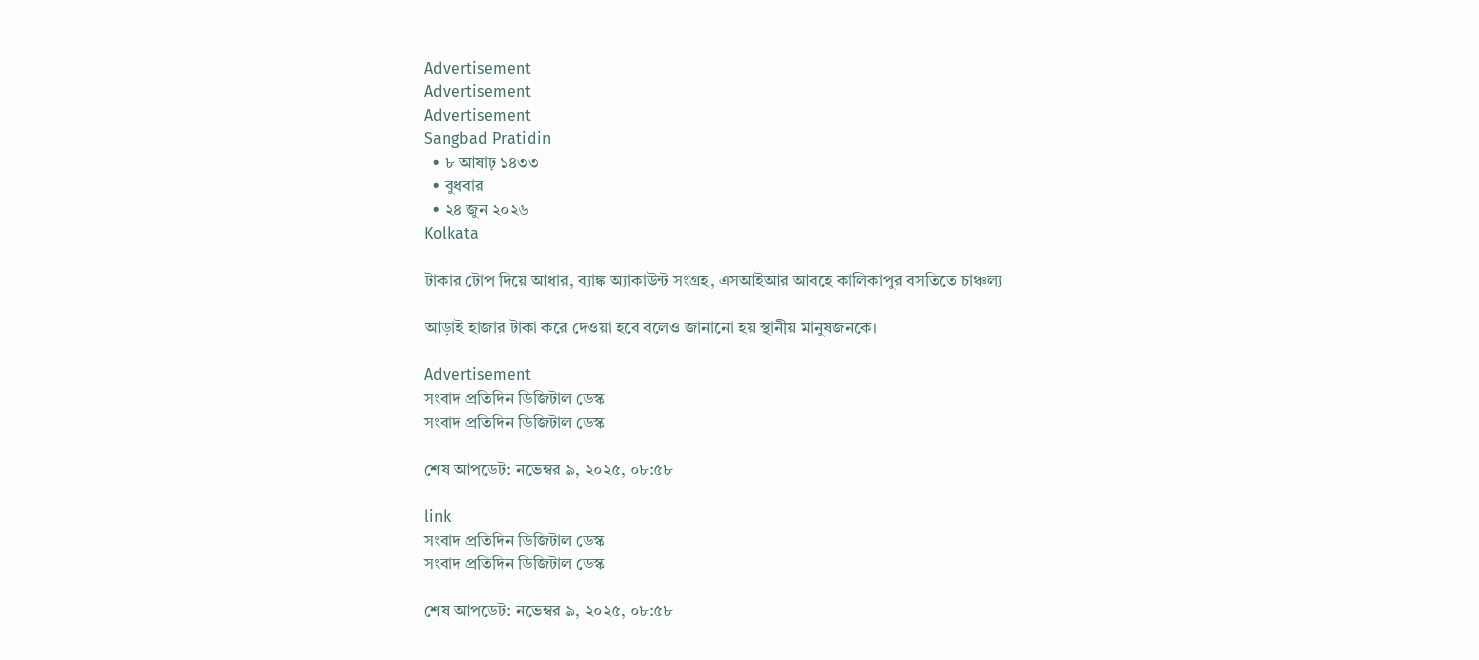Advertisement
Advertisement
Advertisement
Sangbad Pratidin
  • ৮ আষাঢ় ১৪৩৩
  • বুধবার
  • ২৪ জুন ২০২৬
Kolkata

টাকার টোপ দিয়ে আধার, ব্যাঙ্ক অ্যাকাউন্ট সংগ্রহ, এসআইআর আবহে কালিকাপুর বসতিতে চাঞ্চল্য

আড়াই হাজার টাকা করে দেওয়া হবে বলেও জানানো হয় স্থানীয় মানুষজনকে।

Advertisement
সংবাদ প্রতিদিন ডিজিটাল ডেস্ক
সংবাদ প্রতিদিন ডিজিটাল ডেস্ক

শেষ আপডেট: নভেম্বর ৯, ২০২৫, ০৮:৫৮

link
সংবাদ প্রতিদিন ডিজিটাল ডেস্ক
সংবাদ প্রতিদিন ডিজিটাল ডেস্ক

শেষ আপডেট: নভেম্বর ৯, ২০২৫, ০৮:৫৮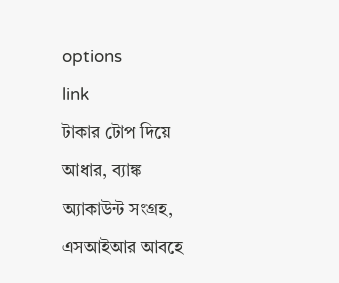options
link
টাকার টোপ দিয়ে আধার, ব্যাঙ্ক অ্যাকাউন্ট সংগ্রহ, এসআইআর আবহে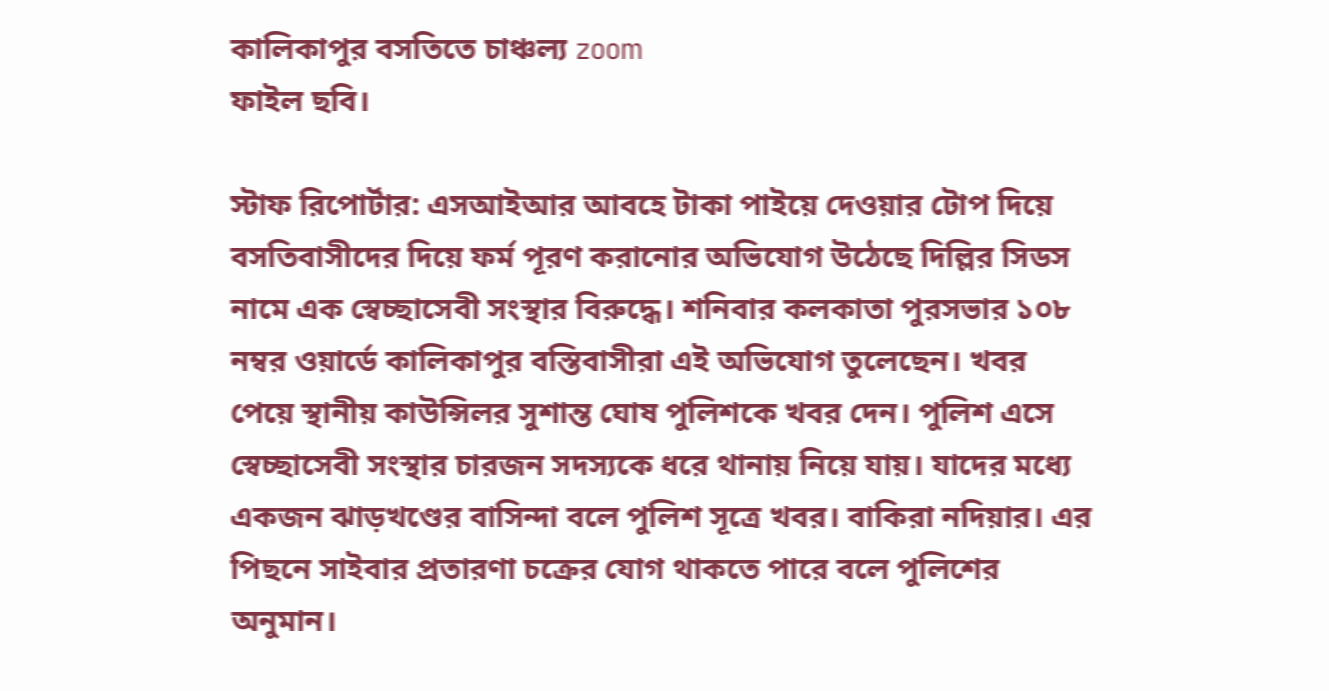কালিকাপুর বসতিতে চাঞ্চল্য zoom
ফাইল ছবি।

স্টাফ রিপোর্টার: এসআইআর আবহে টাকা পাইয়ে দেওয়ার টোপ দিয়ে বসতিবাসীদের দিয়ে ফর্ম পূরণ করানোর অভিযোগ উঠেছে দিল্লির সিডস নামে এক স্বেচ্ছাসেবী সংস্থার বিরুদ্ধে। শনিবার কলকাতা পুরসভার ১০৮ নম্বর ওয়ার্ডে কালিকাপুর বস্তিবাসীরা এই অভিযোগ তুলেছেন। খবর পেয়ে স্থানীয় কাউন্সিলর সুশান্ত ঘোষ পুলিশকে খবর দেন। পুলিশ এসে স্বেচ্ছাসেবী সংস্থার চারজন সদস্যকে ধরে থানায় নিয়ে যায়। যাদের মধ্যে একজন ঝাড়খণ্ডের বাসিন্দা বলে পুলিশ সূত্রে খবর। বাকিরা নদিয়ার। এর পিছনে সাইবার প্রতারণা চক্রের যোগ থাকতে পারে বলে পুলিশের অনুমান।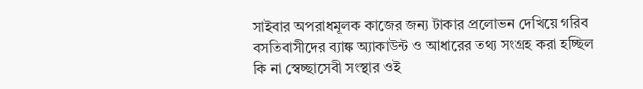সাইবার অপরাধমূলক কাজের জন্য টাকার প্রলোভন দেখিয়ে গরিব বসতিবাসীদের ব্যাঙ্ক অ্যাকাউন্ট ও আধারের তথ্য সংগ্রহ করা হচ্ছিল কি না স্বেচ্ছাসেবী সংস্থার ওই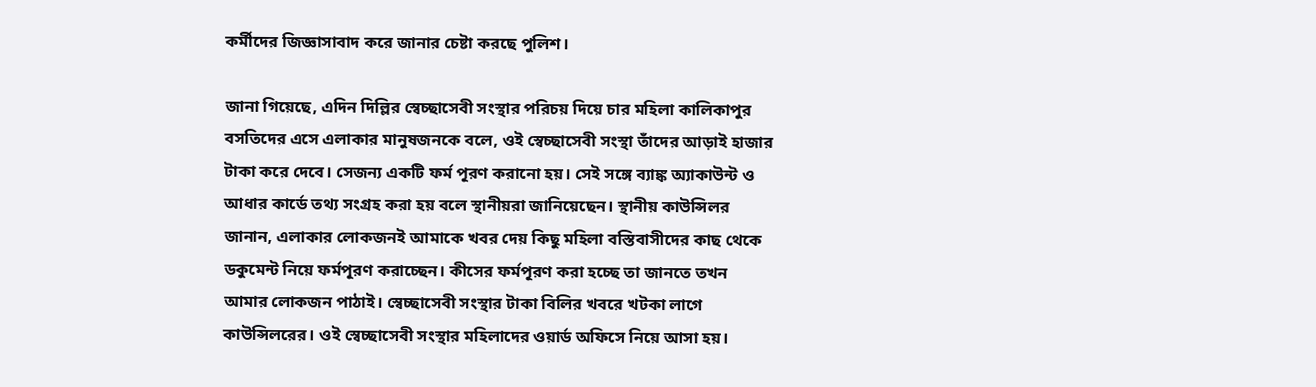কর্মীদের জিজ্ঞাসাবাদ করে জানার চেষ্টা করছে পুলিশ।

জানা গিয়েছে, এদিন দিল্লির স্বেচ্ছাসেবী সংস্থার পরিচয় দিয়ে চার মহিলা কালিকাপুর বসতিদের এসে এলাকার মানুষজনকে বলে, ওই স্বেচ্ছাসেবী সংস্থা তাঁদের আড়াই হাজার টাকা করে দেবে। সেজন্য একটি ফর্ম পূরণ করানো হয়। সেই সঙ্গে ব্যাঙ্ক অ্যাকাউন্ট ও আধার কার্ডে তথ্য সংগ্রহ করা হয় বলে স্থানীয়রা জানিয়েছেন। স্থানীয় কাউন্সিলর জানান, এলাকার লোকজনই আমাকে খবর দেয় কিছু মহিলা বস্তিবাসীদের কাছ থেকে ডকুমেন্ট নিয়ে ফর্মপূরণ করাচ্ছেন। কীসের ফর্মপূরণ করা হচ্ছে তা জানতে তখন আমার লোকজন পাঠাই। স্বেচ্ছাসেবী সংস্থার টাকা বিলির খবরে খটকা লাগে কাউন্সিলরের। ওই স্বেচ্ছাসেবী সংস্থার মহিলাদের ওয়ার্ড অফিসে নিয়ে আসা হয়।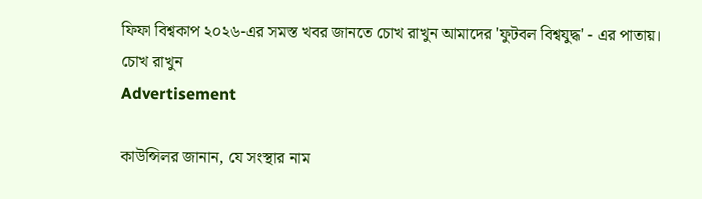ফিফা বিশ্বকাপ ২০২৬-এর সমস্ত খবর জানতে চোখ রাখুন আমাদের 'ফুটবল বিশ্বযুদ্ধ' - এর পাতায়।
চোখ রাখুন
Advertisement

কাউন্সিলর জানান, যে সংস্থার নাম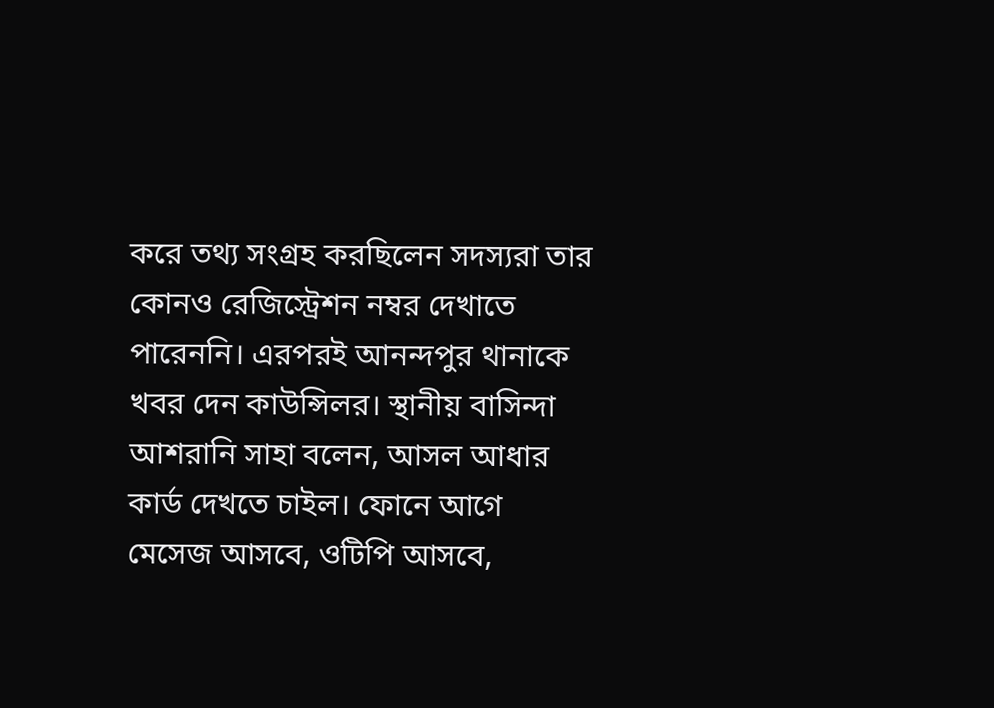করে তথ্য সংগ্রহ করছিলেন সদস্যরা তার কোনও রেজিস্ট্রেশন নম্বর দেখাতে পারেননি। এরপরই আনন্দপুর থানাকে খবর দেন কাউন্সিলর। স্থানীয় বাসিন্দা আশরানি সাহা বলেন, আসল আধার কার্ড দেখতে চাইল। ফোনে আগে মেসেজ আসবে, ওটিপি আসবে,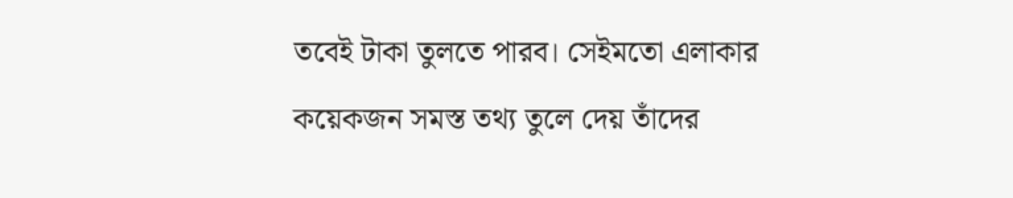তবেই টাকা তুলতে পারব। সেইমতো এলাকার কয়েকজন সমস্ত তথ্য তুলে দেয় তাঁদের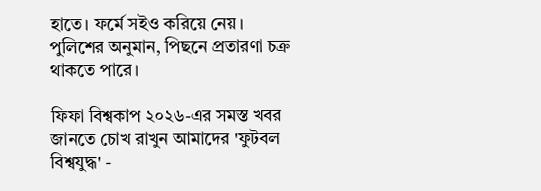হাতে। ফর্মে সইও করিয়ে নেয়। পুলিশের অনুমান, পিছনে প্রতারণা চক্র থাকতে পারে।

ফিফা বিশ্বকাপ ২০২৬-এর সমস্ত খবর জানতে চোখ রাখুন আমাদের 'ফুটবল বিশ্বযুদ্ধ' -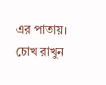এর পাতায়।
চোখ রাখুন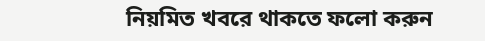নিয়মিত খবরে থাকতে ফলো করুন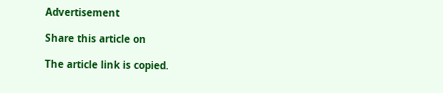Advertisement

Share this article on

The article link is copied.